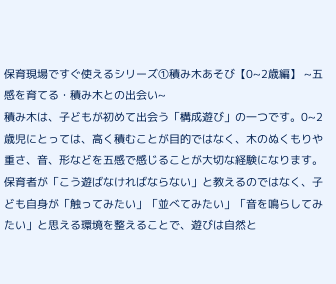保育現場ですぐ使えるシリーズ①積み木あそび【0~2歳編】 ~五感を育てる・積み木との出会い~
積み木は、子どもが初めて出会う「構成遊び」の一つです。0~2歳児にとっては、高く積むことが目的ではなく、木のぬくもりや重さ、音、形などを五感で感じることが大切な経験になります。
保育者が「こう遊ばなければならない」と教えるのではなく、子ども自身が「触ってみたい」「並べてみたい」「音を鳴らしてみたい」と思える環境を整えることで、遊びは自然と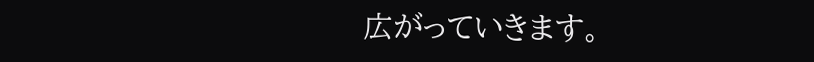広がっていきます。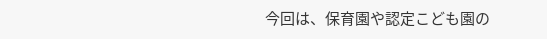今回は、保育園や認定こども園の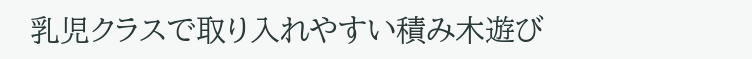乳児クラスで取り入れやすい積み木遊び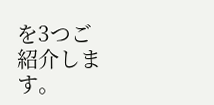を3つご紹介します。